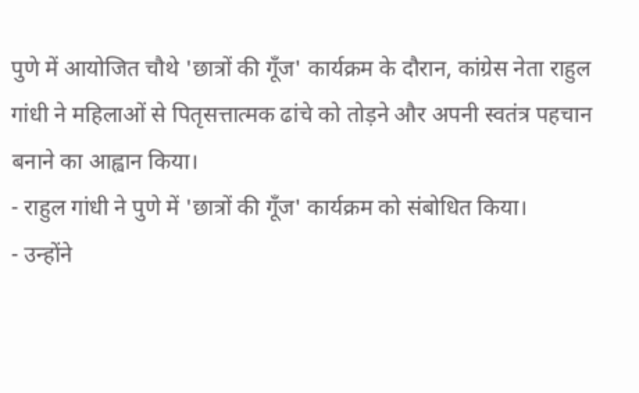पुणे में आयोजित चौथे 'छात्रों की गूँज' कार्यक्रम के दौरान, कांग्रेस नेता राहुल गांधी ने महिलाओं से पितृसत्तात्मक ढांचे को तोड़ने और अपनी स्वतंत्र पहचान बनाने का आह्वान किया।
- राहुल गांधी ने पुणे में 'छात्रों की गूँज' कार्यक्रम को संबोधित किया।
- उन्होंने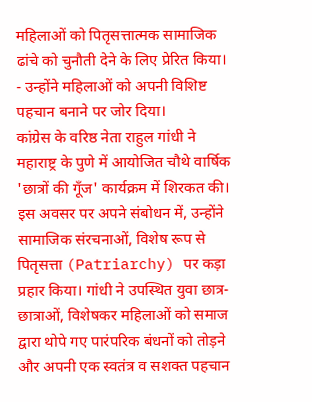महिलाओं को पितृसत्तात्मक सामाजिक ढांचे को चुनौती देने के लिए प्रेरित किया।
- उन्होंने महिलाओं को अपनी विशिष्ट पहचान बनाने पर जोर दिया।
कांग्रेस के वरिष्ठ नेता राहुल गांधी ने महाराष्ट्र के पुणे में आयोजित चौथे वार्षिक 'छात्रों की गूँज' कार्यक्रम में शिरकत की। इस अवसर पर अपने संबोधन में, उन्होंने सामाजिक संरचनाओं, विशेष रूप से पितृसत्ता (Patriarchy) पर कड़ा प्रहार किया। गांधी ने उपस्थित युवा छात्र-छात्राओं, विशेषकर महिलाओं को समाज द्वारा थोपे गए पारंपरिक बंधनों को तोड़ने और अपनी एक स्वतंत्र व सशक्त पहचान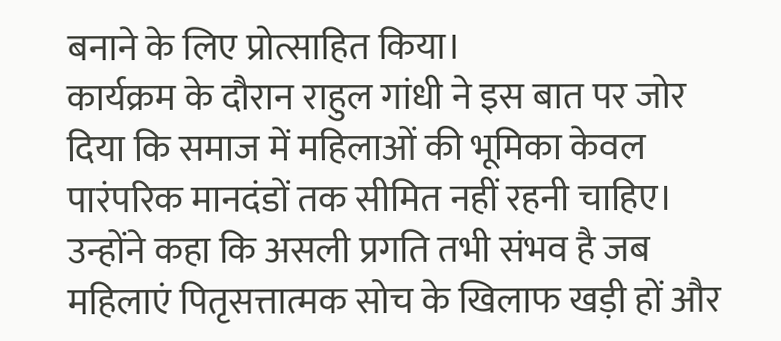बनाने के लिए प्रोत्साहित किया।
कार्यक्रम के दौरान राहुल गांधी ने इस बात पर जोर दिया कि समाज में महिलाओं की भूमिका केवल पारंपरिक मानदंडों तक सीमित नहीं रहनी चाहिए। उन्होंने कहा कि असली प्रगति तभी संभव है जब महिलाएं पितृसत्तात्मक सोच के खिलाफ खड़ी हों और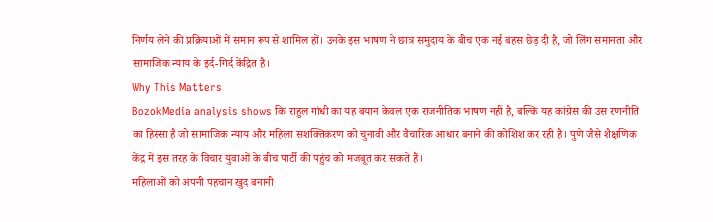निर्णय लेने की प्रक्रियाओं में समान रूप से शामिल हों। उनके इस भाषण ने छात्र समुदाय के बीच एक नई बहस छेड़ दी है, जो लिंग समानता और सामाजिक न्याय के इर्द-गिर्द केंद्रित है।
Why This Matters
BozokMedia analysis shows कि राहुल गांधी का यह बयान केवल एक राजनीतिक भाषण नहीं है, बल्कि यह कांग्रेस की उस रणनीति का हिस्सा है जो सामाजिक न्याय और महिला सशक्तिकरण को चुनावी और वैचारिक आधार बनाने की कोशिश कर रही है। पुणे जैसे शैक्षणिक केंद्र में इस तरह के विचार युवाओं के बीच पार्टी की पहुंच को मजबूत कर सकते हैं।
महिलाओं को अपनी पहचान खुद बनानी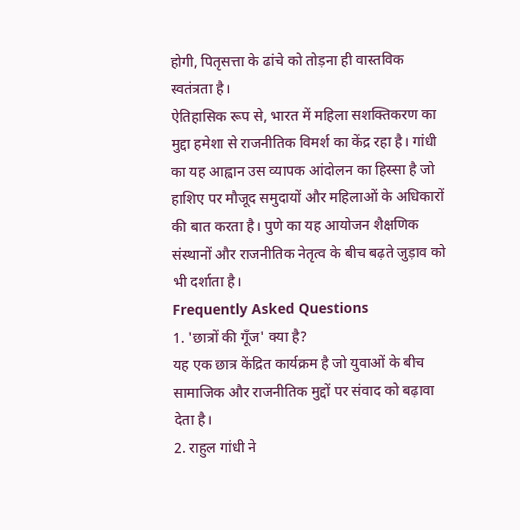होगी, पितृसत्ता के ढांचे को तोड़ना ही वास्तविक स्वतंत्रता है।
ऐतिहासिक रूप से, भारत में महिला सशक्तिकरण का मुद्दा हमेशा से राजनीतिक विमर्श का केंद्र रहा है। गांधी का यह आह्वान उस व्यापक आंदोलन का हिस्सा है जो हाशिए पर मौजूद समुदायों और महिलाओं के अधिकारों की बात करता है। पुणे का यह आयोजन शैक्षणिक संस्थानों और राजनीतिक नेतृत्व के बीच बढ़ते जुड़ाव को भी दर्शाता है।
Frequently Asked Questions
1. 'छात्रों की गूँज' क्या है?
यह एक छात्र केंद्रित कार्यक्रम है जो युवाओं के बीच सामाजिक और राजनीतिक मुद्दों पर संवाद को बढ़ावा देता है।
2. राहुल गांधी ने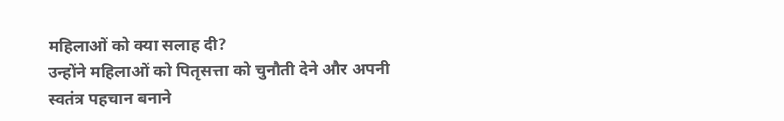महिलाओं को क्या सलाह दी?
उन्होंने महिलाओं को पितृसत्ता को चुनौती देने और अपनी स्वतंत्र पहचान बनाने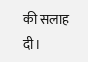की सलाह दी।